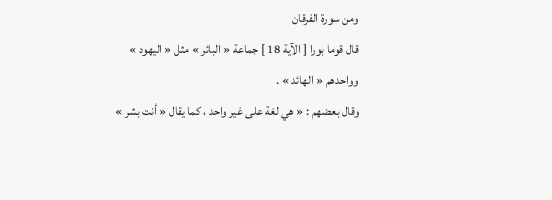ومن سورة الفرقان
قال قوما بورا [ الآية 18 ] جماعة « البائر » مثل « اليهود » وواحدهم « الهائد » .
وقال بعضهم : « هي لغة على غير واحد ، كما يقال « أنت بشر »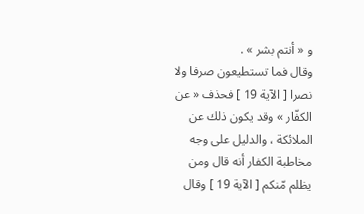و « أنتم بشر » .
وقال فما تستطيعون صرفا ولا نصرا [ الآية 19 ] فحذف « عن الكفّار » وقد يكون ذلك عن الملائكة ، والدليل على وجه مخاطبة الكفار أنه قال ومن يظلم مّنكم [ الآية 19 ] وقال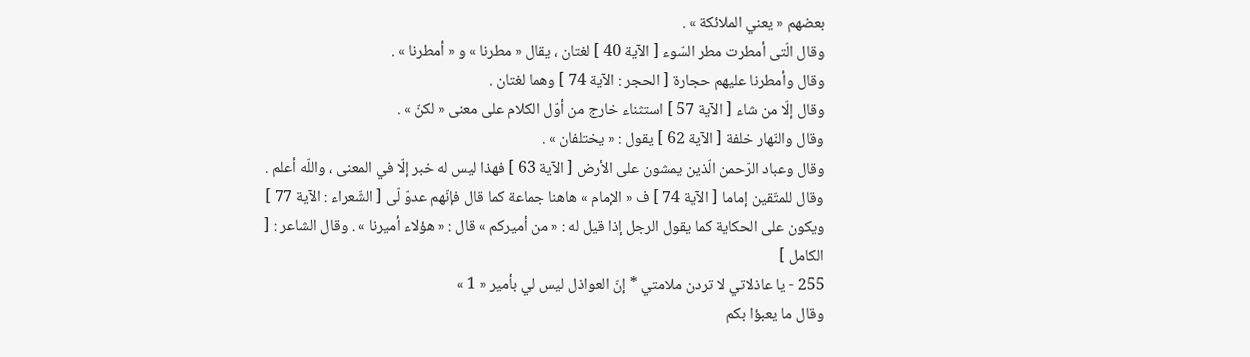بعضهم « يعني الملائكة » .
وقال الّتى أمطرت مطر السّوء [ الآية 40 ] لغتان ، يقال « مطرنا » و « أمطرنا » .
وقال وأمطرنا عليهم حجارة [ الحجر : الآية 74 ] وهما لغتان .
وقال إلّا من شاء [ الآية 57 ] استثناء خارج من أوّل الكلام على معنى « لكنّ » .
وقال والنّهار خلفة [ الآية 62 ] يقول : « يختلفان » .
وقال وعباد الرّحمن الّذين يمشون على الأرض [ الآية 63 ] فهذا ليس له خبر إلّا في المعنى ، واللّه أعلم .
وقال للمتّقين إماما [ الآية 74 ] ف « الإمام » هاهنا جماعة كما قال فإنّهم عدوّ لّى [ الشّعراء : الآية 77 ] ويكون على الحكاية كما يقول الرجل إذا قيل له : « من أميركم » قال : « هؤلاء أميرنا » . وقال الشاعر : [ الكامل ]
255 - يا عاذلاتي لا تردن ملامتي * إنّ العواذل ليس لي بأمير « 1 »
وقال ما يعبؤا بكم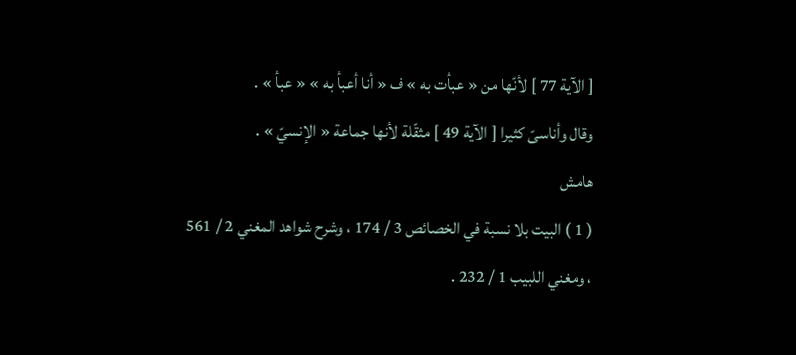[ الآية 77 ] لأنّها من « عبأت به » ف « أنا أعبأ به » « عبأ » .
وقال وأناسىّ كثيرا [ الآية 49 ] مثقّلة لأنها جماعة « الإنسيّ » .
هامش
( 1 ) البيت بلا نسبة في الخصائص 3 / 174 ، وشرح شواهد المغني 2 / 561 ، ومغني اللبيب 1 / 232 .